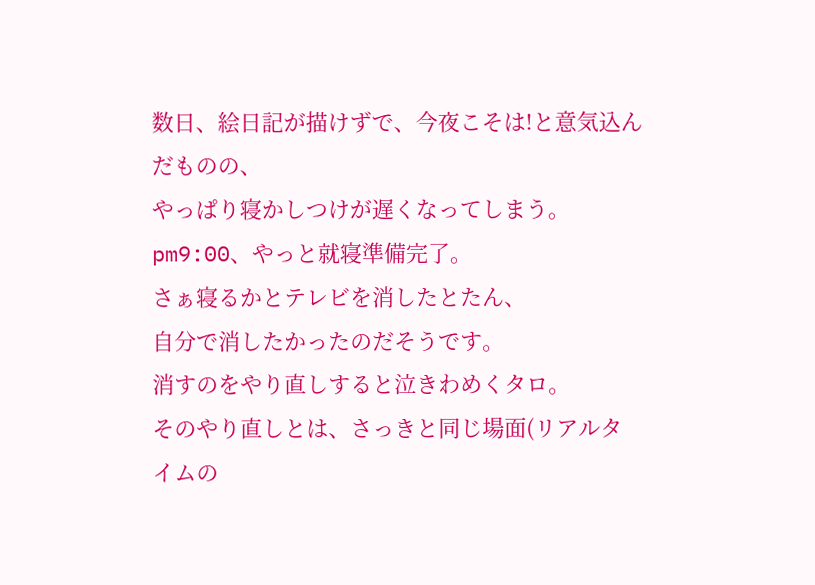数日、絵日記が描けずで、今夜こそは!と意気込んだものの、
やっぱり寝かしつけが遅くなってしまう。
pm9:00、やっと就寝準備完了。
さぁ寝るかとテレビを消したとたん、
自分で消したかったのだそうです。
消すのをやり直しすると泣きわめくタロ。
そのやり直しとは、さっきと同じ場面(リアルタイムの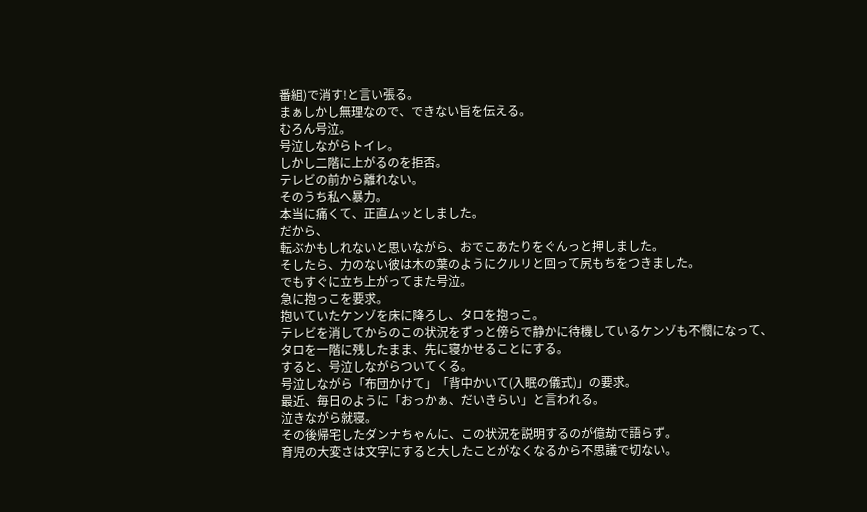番組)で消す!と言い張る。
まぁしかし無理なので、できない旨を伝える。
むろん号泣。
号泣しながらトイレ。
しかし二階に上がるのを拒否。
テレビの前から離れない。
そのうち私へ暴力。
本当に痛くて、正直ムッとしました。
だから、
転ぶかもしれないと思いながら、おでこあたりをぐんっと押しました。
そしたら、力のない彼は木の葉のようにクルリと回って尻もちをつきました。
でもすぐに立ち上がってまた号泣。
急に抱っこを要求。
抱いていたケンゾを床に降ろし、タロを抱っこ。
テレビを消してからのこの状況をずっと傍らで静かに待機しているケンゾも不憫になって、
タロを一階に残したまま、先に寝かせることにする。
すると、号泣しながらついてくる。
号泣しながら「布団かけて」「背中かいて(入眠の儀式)」の要求。
最近、毎日のように「おっかぁ、だいきらい」と言われる。
泣きながら就寝。
その後帰宅したダンナちゃんに、この状況を説明するのが億劫で語らず。
育児の大変さは文字にすると大したことがなくなるから不思議で切ない。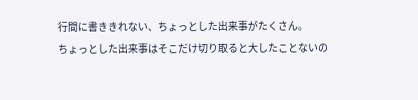行間に書ききれない、ちょっとした出来事がたくさん。
ちょっとした出来事はそこだけ切り取ると大したことないの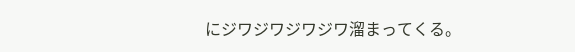にジワジワジワジワ溜まってくる。